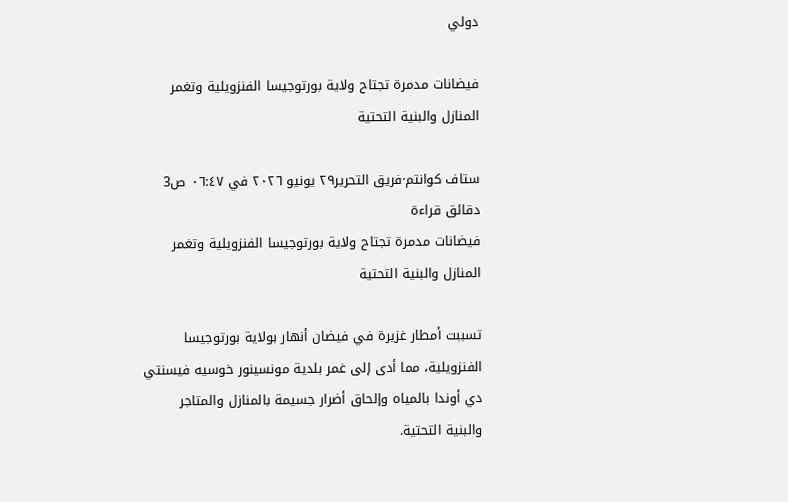دولي

فيضانات مدمرة تجتاح ولاية بورتوجيسا الفنزويلية وتغمر المنازل والبنية التحتية

ستاف كوانتم·فريق التحرير٢٩ يونيو ٢٠٢٦ في ٠٦:٤٧ ص3 دقائق قراءة
فيضانات مدمرة تجتاح ولاية بورتوجيسا الفنزويلية وتغمر المنازل والبنية التحتية

تسببت أمطار غزيرة في فيضان أنهار بولاية بورتوجيسا الفنزويلية، مما أدى إلى غمر بلدية مونسينور خوسيه فيسنتي دي أوندا بالمياه وإلحاق أضرار جسيمة بالمنازل والمتاجر والبنية التحتية.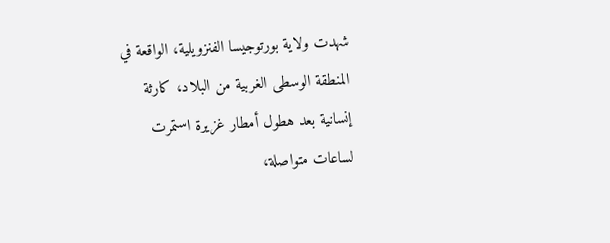شهدت ولاية بورتوجيسا الفنزويلية، الواقعة في المنطقة الوسطى الغربية من البلاد، كارثة إنسانية بعد هطول أمطار غزيرة استمرت لساعات متواصلة،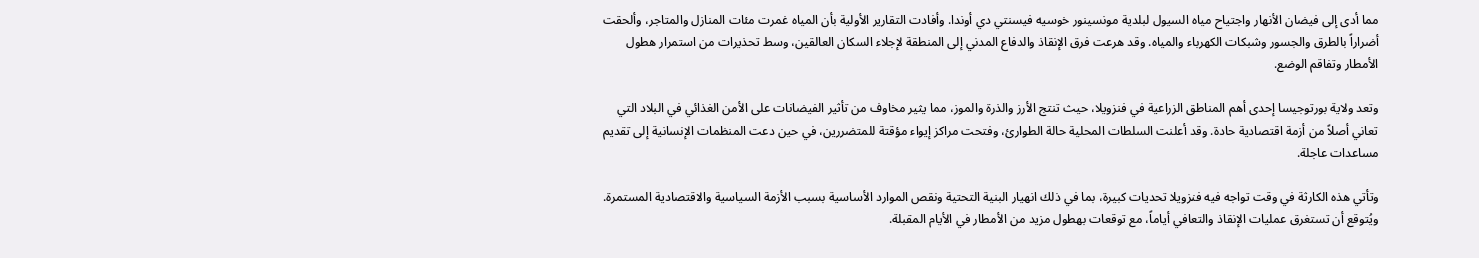مما أدى إلى فيضان الأنهار واجتياح مياه السيول لبلدية مونسينور خوسيه فيسنتي دي أوندا. وأفادت التقارير الأولية بأن المياه غمرت مئات المنازل والمتاجر، وألحقت أضراراً بالطرق والجسور وشبكات الكهرباء والمياه. وقد هرعت فرق الإنقاذ والدفاع المدني إلى المنطقة لإجلاء السكان العالقين، وسط تحذيرات من استمرار هطول الأمطار وتفاقم الوضع.

وتعد ولاية بورتوجيسا إحدى أهم المناطق الزراعية في فنزويلا، حيث تنتج الأرز والذرة والموز، مما يثير مخاوف من تأثير الفيضانات على الأمن الغذائي في البلاد التي تعاني أصلاً من أزمة اقتصادية حادة. وقد أعلنت السلطات المحلية حالة الطوارئ، وفتحت مراكز إيواء مؤقتة للمتضررين، في حين دعت المنظمات الإنسانية إلى تقديم مساعدات عاجلة.

وتأتي هذه الكارثة في وقت تواجه فيه فنزويلا تحديات كبيرة، بما في ذلك انهيار البنية التحتية ونقص الموارد الأساسية بسبب الأزمة السياسية والاقتصادية المستمرة. ويُتوقع أن تستغرق عمليات الإنقاذ والتعافي أياماً، مع توقعات بهطول مزيد من الأمطار في الأيام المقبلة.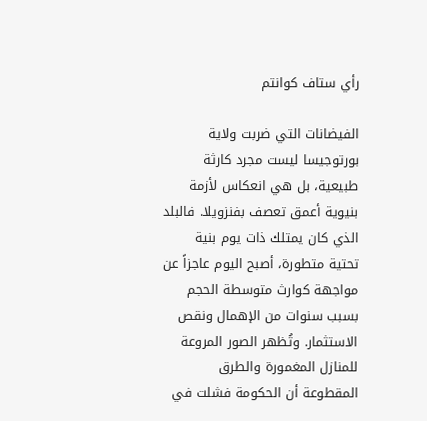رأي ستاف كوانتم

الفيضانات التي ضربت ولاية بورتوجيسا ليست مجرد كارثة طبيعية، بل هي انعكاس لأزمة بنيوية أعمق تعصف بفنزويلا. فالبلد الذي كان يمتلك ذات يوم بنية تحتية متطورة، أصبح اليوم عاجزاً عن مواجهة كوارث متوسطة الحجم بسبب سنوات من الإهمال ونقص الاستثمار. وتُظهر الصور المروعة للمنازل المغمورة والطرق المقطوعة أن الحكومة فشلت في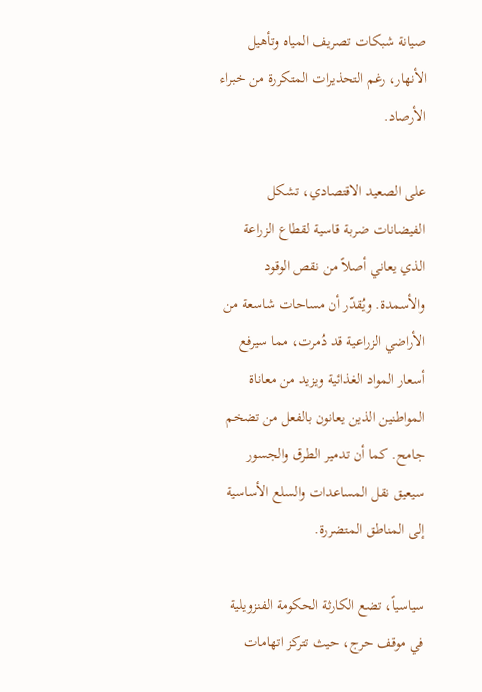صيانة شبكات تصريف المياه وتأهيل الأنهار، رغم التحذيرات المتكررة من خبراء الأرصاد.

على الصعيد الاقتصادي، تشكل الفيضانات ضربة قاسية لقطاع الزراعة الذي يعاني أصلاً من نقص الوقود والأسمدة. ويُقدّر أن مساحات شاسعة من الأراضي الزراعية قد دُمرت، مما سيرفع أسعار المواد الغذائية ويزيد من معاناة المواطنين الذين يعانون بالفعل من تضخم جامح. كما أن تدمير الطرق والجسور سيعيق نقل المساعدات والسلع الأساسية إلى المناطق المتضررة.

سياسياً، تضع الكارثة الحكومة الفنزويلية في موقف حرج، حيث تتركز اتهامات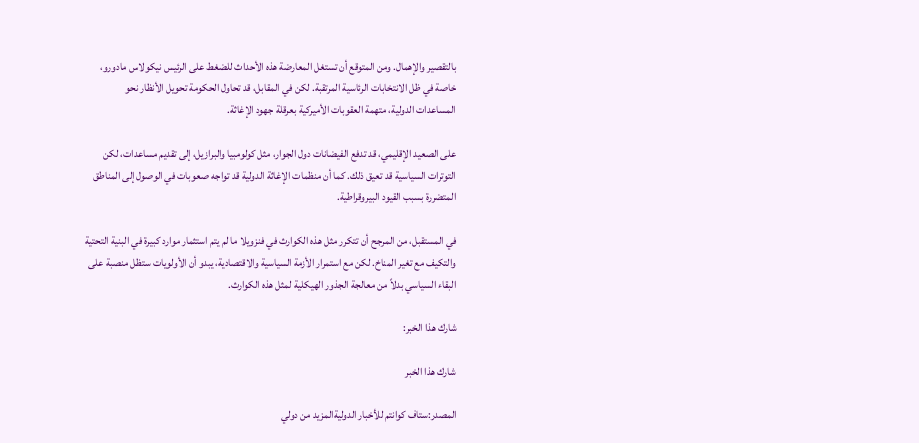بالتقصير والإهمال. ومن المتوقع أن تستغل المعارضة هذه الأحداث للضغط على الرئيس نيكولاس مادورو، خاصة في ظل الانتخابات الرئاسية المرتقبة. لكن في المقابل، قد تحاول الحكومة تحويل الأنظار نحو المساعدات الدولية، متهمة العقوبات الأميركية بعرقلة جهود الإغاثة.

على الصعيد الإقليمي، قد تدفع الفيضانات دول الجوار، مثل كولومبيا والبرازيل، إلى تقديم مساعدات، لكن التوترات السياسية قد تعيق ذلك. كما أن منظمات الإغاثة الدولية قد تواجه صعوبات في الوصول إلى المناطق المتضررة بسبب القيود البيروقراطية.

في المستقبل، من المرجح أن تتكرر مثل هذه الكوارث في فنزويلا ما لم يتم استثمار موارد كبيرة في البنية التحتية والتكيف مع تغير المناخ. لكن مع استمرار الأزمة السياسية والاقتصادية، يبدو أن الأولويات ستظل منصبة على البقاء السياسي بدلاً من معالجة الجذور الهيكلية لمثل هذه الكوارث.

شارك هذا الخبر:

شارك هذا الخبر

المصدر:ستاف كوانتم للأخبار الدوليةالمزيد من دولي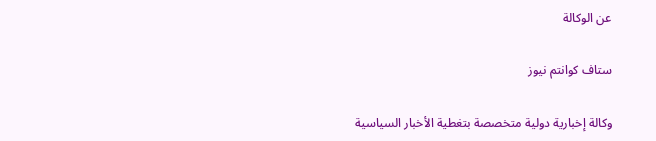عن الوكالة

ستاف كوانتم نيوز

وكالة إخبارية دولية متخصصة بتغطية الأخبار السياسية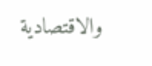والاقتصادية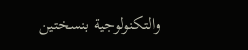والتكنولوجية بنسختين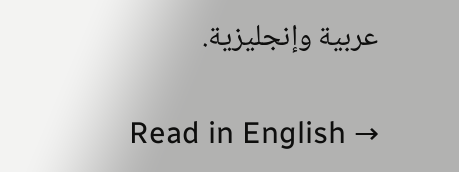عربية وإنجليزية.

Read in English →